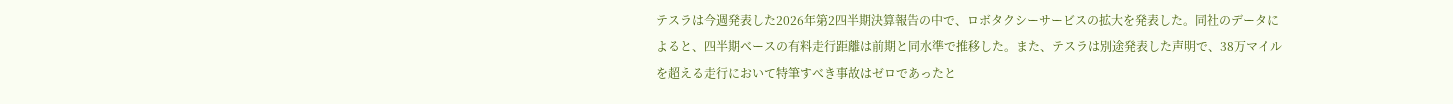テスラは今週発表した2026年第2四半期決算報告の中で、ロボタクシーサービスの拡大を発表した。同社のデータによると、四半期ベースの有料走行距離は前期と同水準で推移した。また、テスラは別途発表した声明で、38万マイルを超える走行において特筆すべき事故はゼロであったと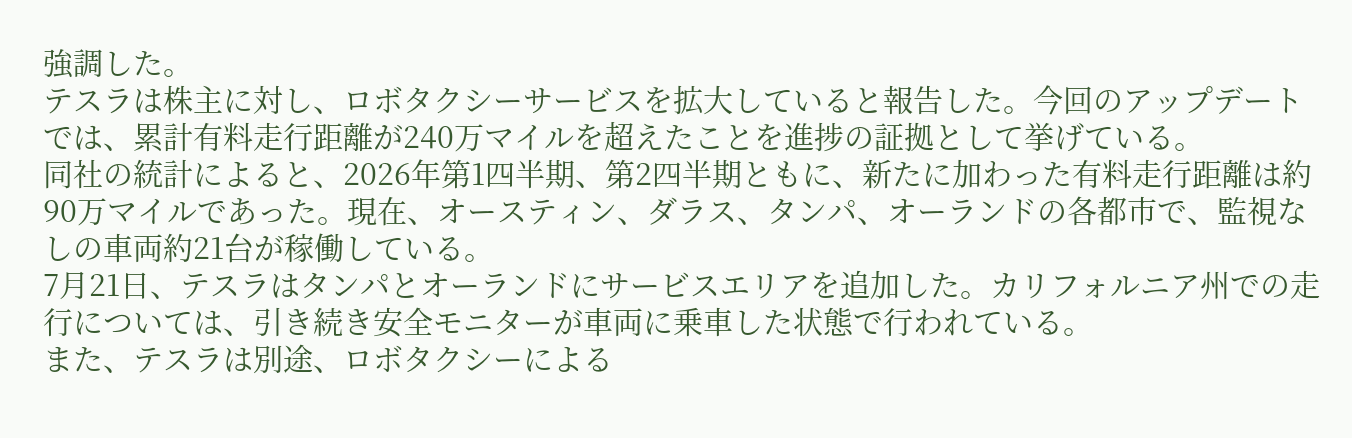強調した。
テスラは株主に対し、ロボタクシーサービスを拡大していると報告した。今回のアップデートでは、累計有料走行距離が240万マイルを超えたことを進捗の証拠として挙げている。
同社の統計によると、2026年第1四半期、第2四半期ともに、新たに加わった有料走行距離は約90万マイルであった。現在、オースティン、ダラス、タンパ、オーランドの各都市で、監視なしの車両約21台が稼働している。
7月21日、テスラはタンパとオーランドにサービスエリアを追加した。カリフォルニア州での走行については、引き続き安全モニターが車両に乗車した状態で行われている。
また、テスラは別途、ロボタクシーによる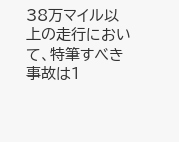38万マイル以上の走行において、特筆すべき事故は1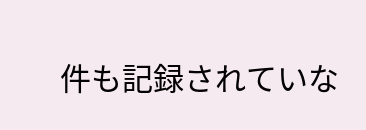件も記録されていな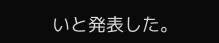いと発表した。